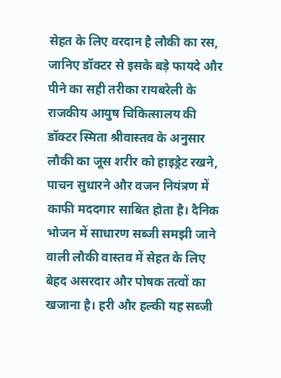सेहत के लिए वरदान है लौकी का रस, जानिए डॉक्टर से इसके बड़े फायदे और पीने का सही तरीका रायबरेली के राजकीय आयुष चिकित्सालय की डॉक्टर स्मिता श्रीवास्तव के अनुसार लौकी का जूस शरीर को हाइड्रेट रखने, पाचन सुधारने और वजन नियंत्रण में काफी मददगार साबित होता है। दैनिक भोजन में साधारण सब्जी समझी जाने वाली लौकी वास्तव में सेहत के लिए बेहद असरदार और पोषक तत्वों का खजाना है। हरी और हल्की यह सब्जी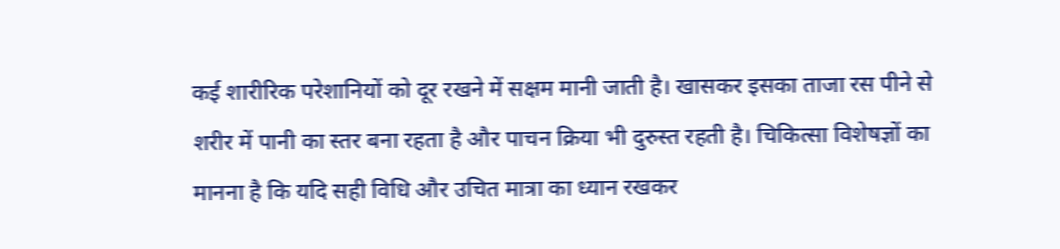कई शारीरिक परेशानियों को दूर रखने में सक्षम मानी जाती है। खासकर इसका ताजा रस पीने से शरीर में पानी का स्तर बना रहता है और पाचन क्रिया भी दुरुस्त रहती है। चिकित्सा विशेषज्ञों का मानना है कि यदि सही विधि और उचित मात्रा का ध्यान रखकर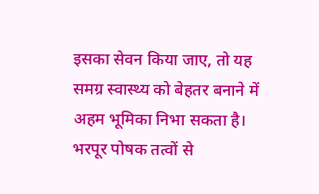इसका सेवन किया जाए, तो यह समग्र स्वास्थ्य को बेहतर बनाने में अहम भूमिका निभा सकता है। भरपूर पोषक तत्वों से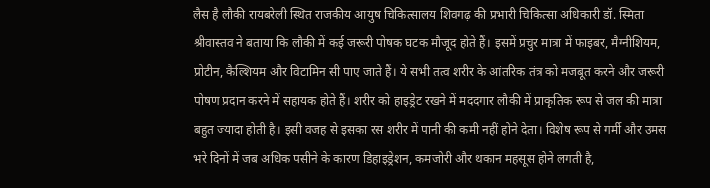लैस है लौकी रायबरेली स्थित राजकीय आयुष चिकित्सालय शिवगढ़ की प्रभारी चिकित्सा अधिकारी डॉ. स्मिता श्रीवास्तव ने बताया कि लौकी में कई जरूरी पोषक घटक मौजूद होते हैं। इसमें प्रचुर मात्रा में फाइबर, मैग्नीशियम, प्रोटीन, कैल्शियम और विटामिन सी पाए जाते हैं। ये सभी तत्व शरीर के आंतरिक तंत्र को मजबूत करने और जरूरी पोषण प्रदान करने में सहायक होते हैं। शरीर को हाइड्रेट रखने में मददगार लौकी में प्राकृतिक रूप से जल की मात्रा बहुत ज्यादा होती है। इसी वजह से इसका रस शरीर में पानी की कमी नहीं होने देता। विशेष रूप से गर्मी और उमस भरे दिनों में जब अधिक पसीने के कारण डिहाइड्रेशन, कमजोरी और थकान महसूस होने लगती है,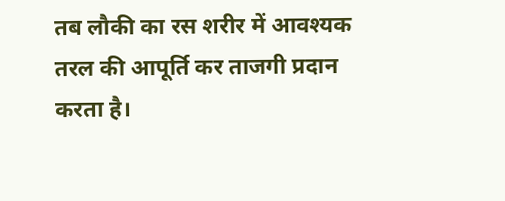तब लौकी का रस शरीर में आवश्यक तरल की आपूर्ति कर ताजगी प्रदान करता है।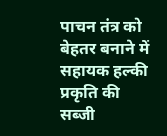पाचन तंत्र को बेहतर बनाने में सहायक हल्की प्रकृति की सब्जी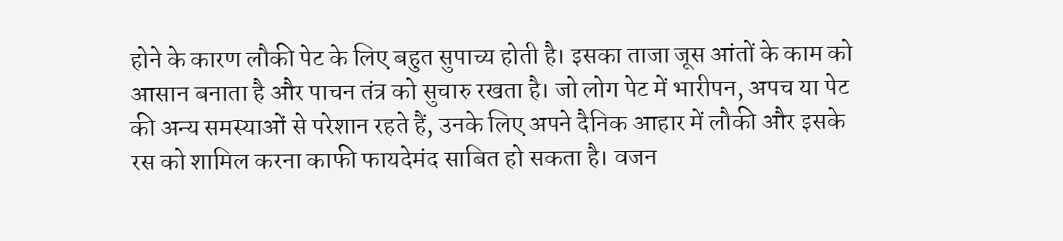होने के कारण लौकी पेट के लिए बहुत सुपाच्य होती है। इसका ताजा जूस आंतों के काम को आसान बनाता है और पाचन तंत्र को सुचारु रखता है। जो लोग पेट में भारीपन, अपच या पेट की अन्य समस्याओं से परेशान रहते हैं, उनके लिए अपने दैनिक आहार में लौकी और इसके रस को शामिल करना काफी फायदेमंद साबित हो सकता है। वजन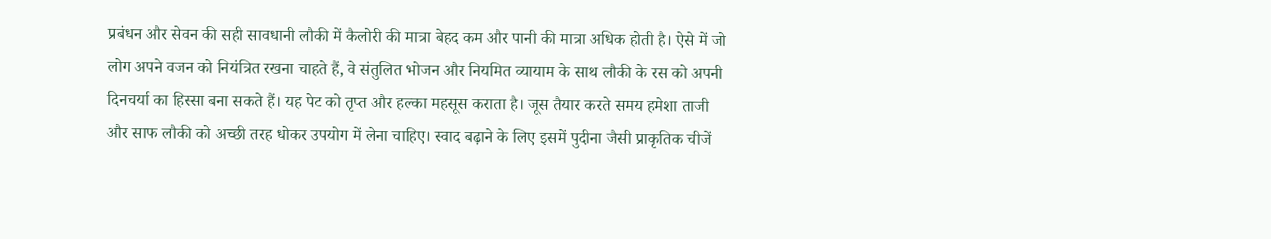प्रबंधन और सेवन की सही सावधानी लौकी में कैलोरी की मात्रा बेहद कम और पानी की मात्रा अधिक होती है। ऐसे में जो लोग अपने वजन को नियंत्रित रखना चाहते हैं, वे संतुलित भोजन और नियमित व्यायाम के साथ लौकी के रस को अपनी दिनचर्या का हिस्सा बना सकते हैं। यह पेट को तृप्त और हल्का महसूस कराता है। जूस तैयार करते समय हमेशा ताजी और साफ लौकी को अच्छी तरह धोकर उपयोग में लेना चाहिए। स्वाद बढ़ाने के लिए इसमें पुदीना जैसी प्राकृतिक चीजें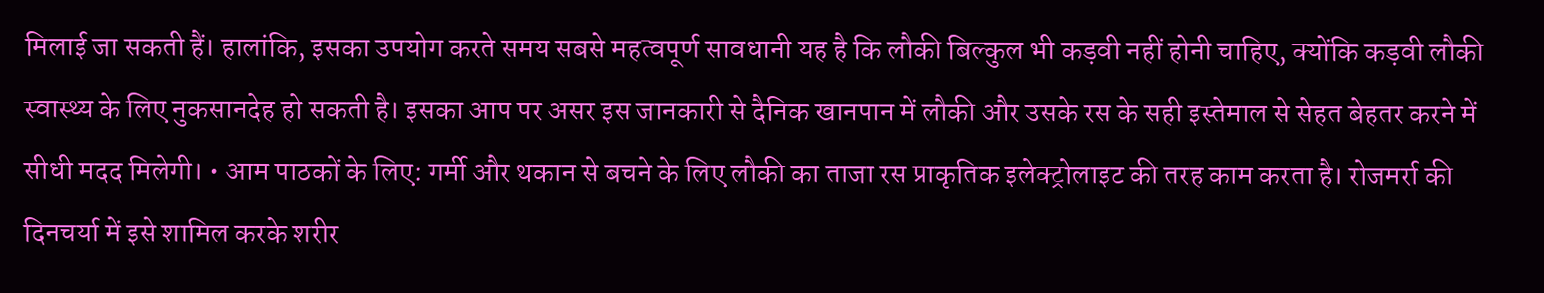मिलाई जा सकती हैं। हालांकि, इसका उपयोग करते समय सबसे महत्वपूर्ण सावधानी यह है कि लौकी बिल्कुल भी कड़वी नहीं होनी चाहिए, क्योंकि कड़वी लौकी स्वास्थ्य के लिए नुकसानदेह हो सकती है। इसका आप पर असर इस जानकारी से दैनिक खानपान में लौकी और उसके रस के सही इस्तेमाल से सेहत बेहतर करने में सीधी मदद मिलेगी। • आम पाठकों के लिए: गर्मी और थकान से बचने के लिए लौकी का ताजा रस प्राकृतिक इलेक्ट्रोलाइट की तरह काम करता है। रोजमर्रा की दिनचर्या में इसे शामिल करके शरीर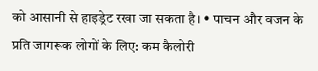को आसानी से हाइड्रेट रखा जा सकता है। • पाचन और वजन के प्रति जागरूक लोगों के लिए: कम कैलोरी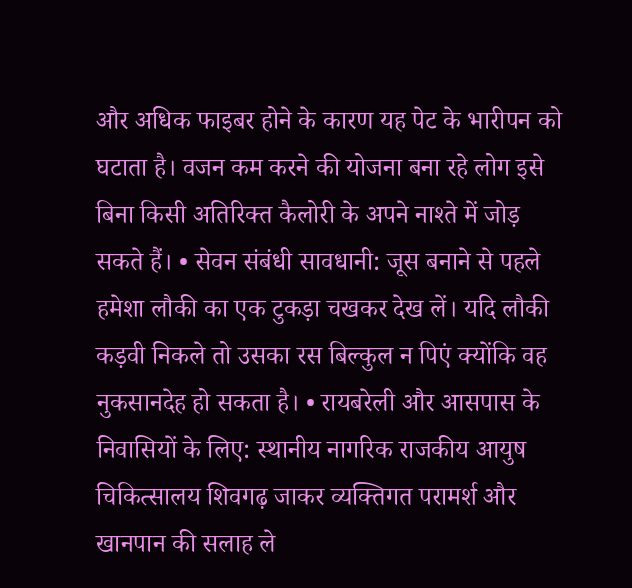और अधिक फाइबर होने के कारण यह पेट के भारीपन को घटाता है। वजन कम करने की योजना बना रहे लोग इसे बिना किसी अतिरिक्त कैलोरी के अपने नाश्ते में जोड़ सकते हैं। • सेवन संबंधी सावधानी: जूस बनाने से पहले हमेशा लौकी का एक टुकड़ा चखकर देख लें। यदि लौकी कड़वी निकले तो उसका रस बिल्कुल न पिएं क्योंकि वह नुकसानदेह हो सकता है। • रायबरेली और आसपास के निवासियों के लिए: स्थानीय नागरिक राजकीय आयुष चिकित्सालय शिवगढ़ जाकर व्यक्तिगत परामर्श और खानपान की सलाह ले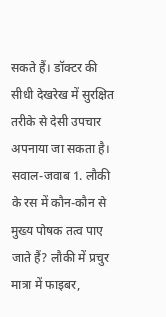सकते हैं। डॉक्टर की सीधी देखरेख में सुरक्षित तरीके से देसी उपचार अपनाया जा सकता है। सवाल-जवाब 1. लौकी के रस में कौन-कौन से मुख्य पोषक तत्व पाए जाते हैं? लौकी में प्रचुर मात्रा में फाइबर,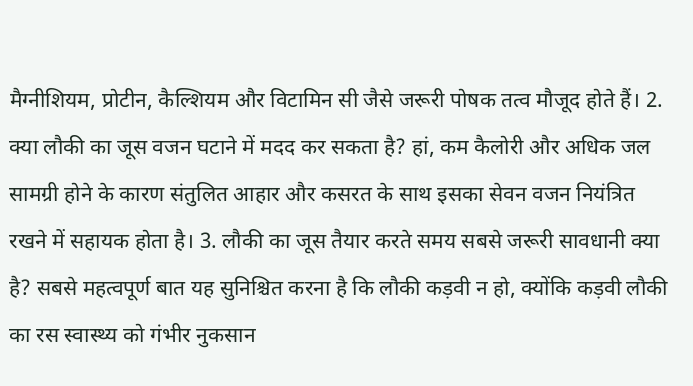मैग्नीशियम, प्रोटीन, कैल्शियम और विटामिन सी जैसे जरूरी पोषक तत्व मौजूद होते हैं। 2. क्या लौकी का जूस वजन घटाने में मदद कर सकता है? हां, कम कैलोरी और अधिक जल सामग्री होने के कारण संतुलित आहार और कसरत के साथ इसका सेवन वजन नियंत्रित रखने में सहायक होता है। 3. लौकी का जूस तैयार करते समय सबसे जरूरी सावधानी क्या है? सबसे महत्वपूर्ण बात यह सुनिश्चित करना है कि लौकी कड़वी न हो, क्योंकि कड़वी लौकी का रस स्वास्थ्य को गंभीर नुकसान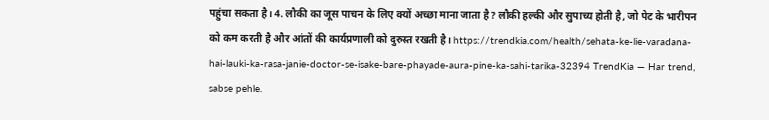पहुंचा सकता है। 4. लौकी का जूस पाचन के लिए क्यों अच्छा माना जाता है? लौकी हल्की और सुपाच्य होती है, जो पेट के भारीपन को कम करती है और आंतों की कार्यप्रणाली को दुरुस्त रखती है। https://trendkia.com/health/sehata-ke-lie-varadana-hai-lauki-ka-rasa-janie-doctor-se-isake-bare-phayade-aura-pine-ka-sahi-tarika-32394 TrendKia — Har trend, sabse pehle.